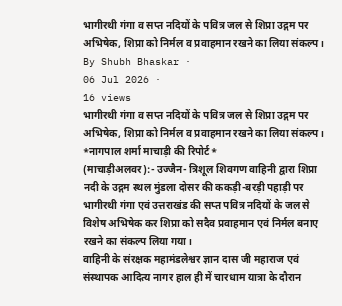भागीरथी गंगा व सप्त नदियों के पवित्र जल से शिप्रा उद्गम पर अभिषेक, शिप्रा को निर्मल व प्रवाहमान रखने का लिया संकल्प।
By Shubh Bhaskar ·
06 Jul 2026 ·
16 views
भागीरथी गंगा व सप्त नदियों के पवित्र जल से शिप्रा उद्गम पर अभिषेक, शिप्रा को निर्मल व प्रवाहमान रखने का लिया संकल्प।
*नागपाल शर्मा माचाड़ी की रिपोर्ट*
(माचाड़ीअलवर):- उज्जैन- त्रिशूल शिवगण वाहिनी द्वारा शिप्रा नदी के उद्गम स्थल मुंडला दोसर की ककड़ी-बरड़ी पहाड़ी पर भागीरथी गंगा एवं उत्तराखंड की सप्त पवित्र नदियों के जल से विशेष अभिषेक कर शिप्रा को सदैव प्रवाहमान एवं निर्मल बनाए रखने का संकल्प लिया गया।
वाहिनी के संरक्षक महामंडलेश्वर ज्ञान दास जी महाराज एवं संस्थापक आदित्य नागर हाल ही में चारधाम यात्रा के दौरान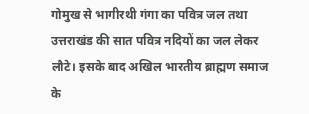गोमुख से भागीरथी गंगा का पवित्र जल तथा उत्तराखंड की सात पवित्र नदियों का जल लेकर लौटे। इसके बाद अखिल भारतीय ब्राह्मण समाज के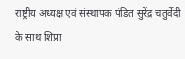राष्ट्रीय अध्यक्ष एवं संस्थापक पंडित सुरेंद्र चतुर्वेदी के साथ शिप्रा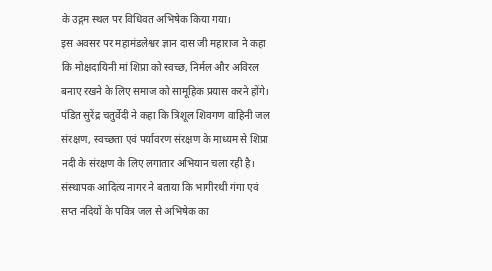के उद्गम स्थल पर विधिवत अभिषेक किया गया।
इस अवसर पर महामंडलेश्वर ज्ञान दास जी महाराज ने कहा कि मोक्षदायिनी मां शिप्रा को स्वच्छ, निर्मल और अविरल बनाए रखने के लिए समाज को सामूहिक प्रयास करने होंगे।
पंडित सुरेंद्र चतुर्वेदी ने कहा कि त्रिशूल शिवगण वाहिनी जल संरक्षण, स्वच्छता एवं पर्यावरण संरक्षण के माध्यम से शिप्रा नदी के संरक्षण के लिए लगातार अभियान चला रही है।
संस्थापक आदित्य नागर ने बताया कि भागीरथी गंगा एवं सप्त नदियों के पवित्र जल से अभिषेक का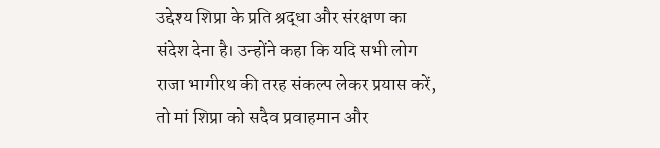उद्देश्य शिप्रा के प्रति श्रद्धा और संरक्षण का संदेश देना है। उन्होंने कहा कि यदि सभी लोग राजा भागीरथ की तरह संकल्प लेकर प्रयास करें, तो मां शिप्रा को सदैव प्रवाहमान और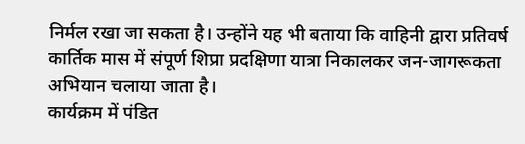निर्मल रखा जा सकता है। उन्होंने यह भी बताया कि वाहिनी द्वारा प्रतिवर्ष कार्तिक मास में संपूर्ण शिप्रा प्रदक्षिणा यात्रा निकालकर जन-जागरूकता अभियान चलाया जाता है।
कार्यक्रम में पंडित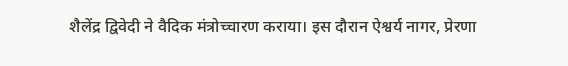शैलेंद्र द्विवेदी ने वैदिक मंत्रोच्चारण कराया। इस दौरान ऐश्वर्य नागर, प्रेरणा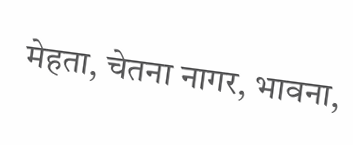मेहता, चेतना नागर, भावना,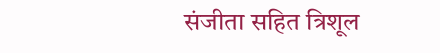संजीता सहित त्रिशूल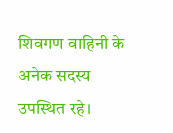शिवगण वाहिनी के अनेक सदस्य उपस्थित रहे।